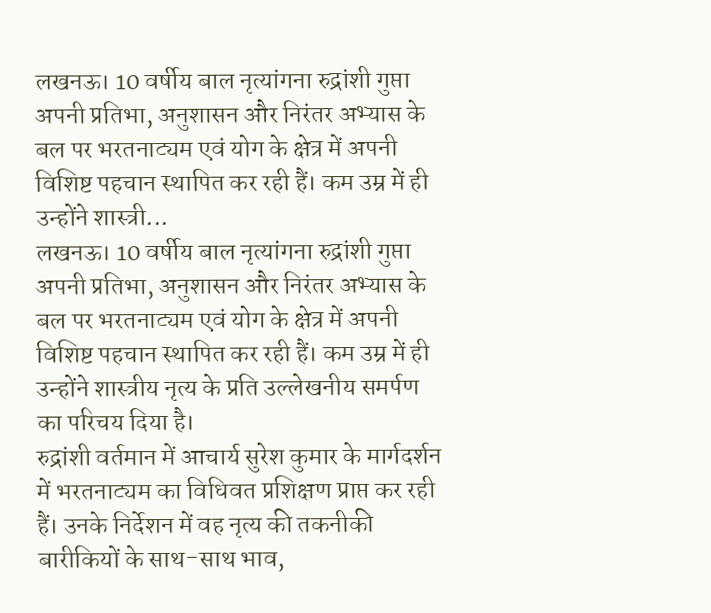लखनऊ। 10 वर्षीय बाल नृत्यांगना रुद्रांशी गुप्ता अपनी प्रतिभा, अनुशासन और निरंतर अभ्यास के बल पर भरतनाट्यम एवं योग के क्षेत्र में अपनी विशिष्ट पहचान स्थापित कर रही हैं। कम उम्र में ही उन्होंने शास्त्री...
लखनऊ। 10 वर्षीय बाल नृत्यांगना रुद्रांशी गुप्ता अपनी प्रतिभा, अनुशासन और निरंतर अभ्यास के बल पर भरतनाट्यम एवं योग के क्षेत्र में अपनी विशिष्ट पहचान स्थापित कर रही हैं। कम उम्र में ही उन्होंने शास्त्रीय नृत्य के प्रति उल्लेखनीय समर्पण का परिचय दिया है।
रुद्रांशी वर्तमान में आचार्य सुरेश कुमार के मार्गदर्शन में भरतनाट्यम का विधिवत प्रशिक्षण प्राप्त कर रही हैं। उनके निर्देशन में वह नृत्य की तकनीकी बारीकियों के साथ-साथ भाव,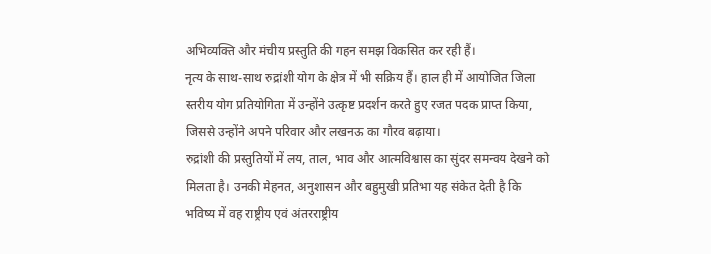अभिव्यक्ति और मंचीय प्रस्तुति की गहन समझ विकसित कर रही हैं।
नृत्य के साथ-साथ रुद्रांशी योग के क्षेत्र में भी सक्रिय हैं। हाल ही में आयोजित जिला स्तरीय योग प्रतियोगिता में उन्होंने उत्कृष्ट प्रदर्शन करते हुए रजत पदक प्राप्त किया, जिससे उन्होंने अपने परिवार और लखनऊ का गौरव बढ़ाया।
रुद्रांशी की प्रस्तुतियों में लय, ताल, भाव और आत्मविश्वास का सुंदर समन्वय देखने को मिलता है। उनकी मेहनत, अनुशासन और बहुमुखी प्रतिभा यह संकेत देती है कि भविष्य में वह राष्ट्रीय एवं अंतरराष्ट्रीय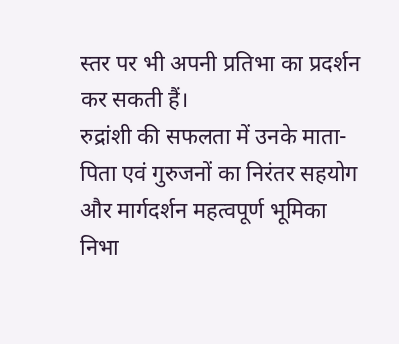स्तर पर भी अपनी प्रतिभा का प्रदर्शन कर सकती हैं।
रुद्रांशी की सफलता में उनके माता-पिता एवं गुरुजनों का निरंतर सहयोग और मार्गदर्शन महत्वपूर्ण भूमिका निभा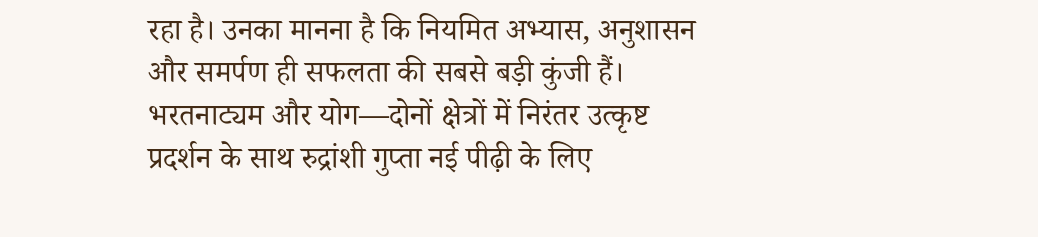रहा है। उनका मानना है कि नियमित अभ्यास, अनुशासन और समर्पण ही सफलता की सबसे बड़ी कुंजी हैं।
भरतनाट्यम और योग—दोनों क्षेत्रों में निरंतर उत्कृष्ट प्रदर्शन के साथ रुद्रांशी गुप्ता नई पीढ़ी के लिए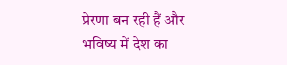प्रेरणा बन रही हैं और भविष्य में देश का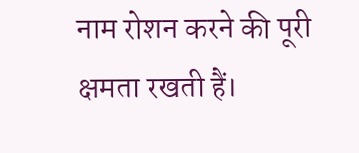नाम रोशन करने की पूरी क्षमता रखती हैं।